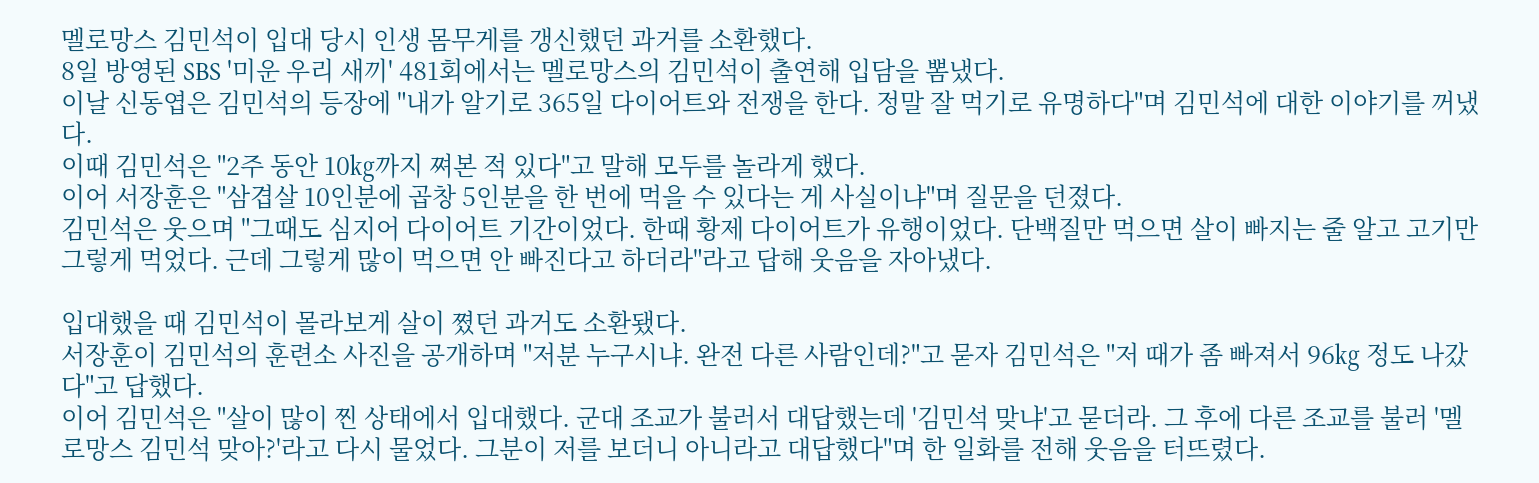멜로망스 김민석이 입대 당시 인생 몸무게를 갱신했던 과거를 소환했다.
8일 방영된 SBS '미운 우리 새끼' 481회에서는 멜로망스의 김민석이 출연해 입담을 뽐냈다.
이날 신동엽은 김민석의 등장에 "내가 알기로 365일 다이어트와 전쟁을 한다. 정말 잘 먹기로 유명하다"며 김민석에 대한 이야기를 꺼냈다.
이때 김민석은 "2주 동안 10㎏까지 쪄본 적 있다"고 말해 모두를 놀라게 했다.
이어 서장훈은 "삼겹살 10인분에 곱창 5인분을 한 번에 먹을 수 있다는 게 사실이냐"며 질문을 던졌다.
김민석은 웃으며 "그때도 심지어 다이어트 기간이었다. 한때 황제 다이어트가 유행이었다. 단백질만 먹으면 살이 빠지는 줄 알고 고기만 그렇게 먹었다. 근데 그렇게 많이 먹으면 안 빠진다고 하더라"라고 답해 웃음을 자아냈다.

입대했을 때 김민석이 몰라보게 살이 쪘던 과거도 소환됐다.
서장훈이 김민석의 훈련소 사진을 공개하며 "저분 누구시냐. 완전 다른 사람인데?"고 묻자 김민석은 "저 때가 좀 빠져서 96㎏ 정도 나갔다"고 답했다.
이어 김민석은 "살이 많이 찐 상태에서 입대했다. 군대 조교가 불러서 대답했는데 '김민석 맞냐'고 묻더라. 그 후에 다른 조교를 불러 '멜로망스 김민석 맞아?'라고 다시 물었다. 그분이 저를 보더니 아니라고 대답했다"며 한 일화를 전해 웃음을 터뜨렸다.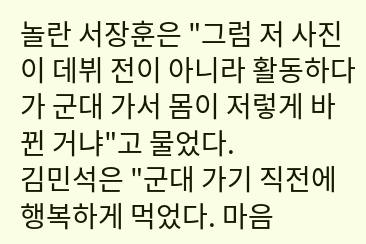놀란 서장훈은 "그럼 저 사진이 데뷔 전이 아니라 활동하다가 군대 가서 몸이 저렇게 바뀐 거냐"고 물었다.
김민석은 "군대 가기 직전에 행복하게 먹었다. 마음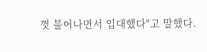껏 불어나면서 입대했다"고 말했다.